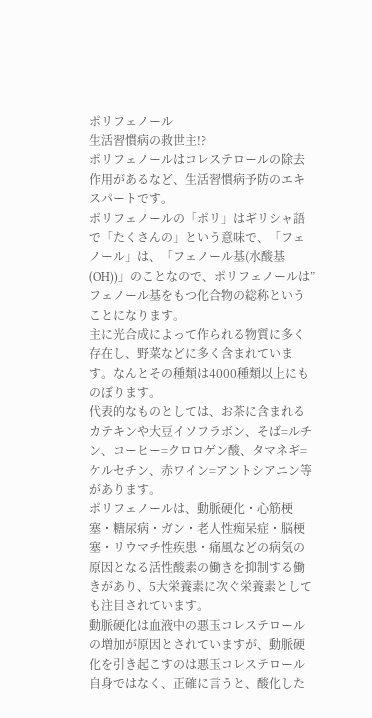ポリフェノール
生活習慣病の救世主!?
ポリフェノールはコレステロールの除去作用があるなど、生活習慣病予防のエキスパートです。
ポリフェノールの「ポリ」はギリシャ語で「たくさんの」という意味で、「フェノール」は、「フェノール基(水酸基(OH))」のことなので、ポリフェノールは”フェノール基をもつ化合物の総称ということになります。
主に光合成によって作られる物質に多く存在し、野菜などに多く含まれています。なんとその種類は4000種類以上にものぼります。
代表的なものとしては、お茶に含まれるカテキンや大豆イソフラボン、そば=ルチン、コーヒー=クロロゲン酸、タマネギ=ケルセチン、赤ワイン=アントシアニン等があります。
ポリフェノールは、動脈硬化・心筋梗塞・糖尿病・ガン・老人性痴呆症・脳梗塞・リウマチ性疾患・痛風などの病気の原因となる活性酸素の働きを抑制する働きがあり、5大栄養素に次ぐ栄養素としても注目されています。
動脈硬化は血液中の悪玉コレステロールの増加が原因とされていますが、動脈硬化を引き起こすのは悪玉コレステロール自身ではなく、正確に言うと、酸化した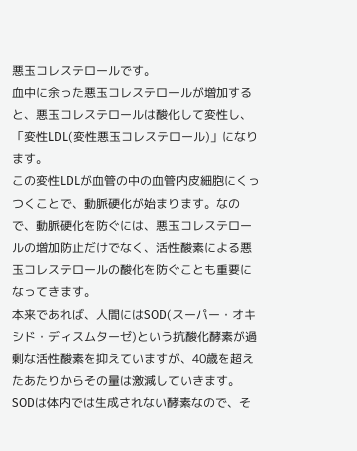悪玉コレステロールです。
血中に余った悪玉コレステロールが増加すると、悪玉コレステロールは酸化して変性し、「変性LDL(変性悪玉コレステロール)」になります。
この変性LDLが血管の中の血管内皮細胞にくっつくことで、動脈硬化が始まります。なので、動脈硬化を防ぐには、悪玉コレステロールの増加防止だけでなく、活性酸素による悪玉コレステロールの酸化を防ぐことも重要になってきます。
本来であれば、人間にはSOD(スーパー・オキシド・ディスムターゼ)という抗酸化酵素が過剰な活性酸素を抑えていますが、40歳を超えたあたりからその量は激減していきます。
SODは体内では生成されない酵素なので、そ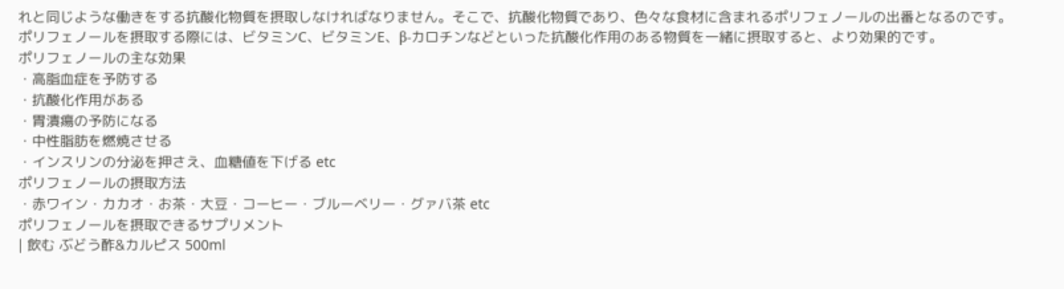れと同じような働きをする抗酸化物質を摂取しなければなりません。そこで、抗酸化物質であり、色々な食材に含まれるポリフェノールの出番となるのです。
ポリフェノールを摂取する際には、ビタミンC、ビタミンE、β-カロチンなどといった抗酸化作用のある物質を一緒に摂取すると、より効果的です。
ポリフェノールの主な効果
・高脂血症を予防する
・抗酸化作用がある
・胃潰瘍の予防になる
・中性脂肪を燃焼させる
・インスリンの分泌を押さえ、血糖値を下げる etc
ポリフェノールの摂取方法
・赤ワイン・カカオ・お茶・大豆・コーヒー・ブルーベリー・グァバ茶 etc
ポリフェノールを摂取できるサプリメント
| 飲む ぶどう酢&カルピス 500ml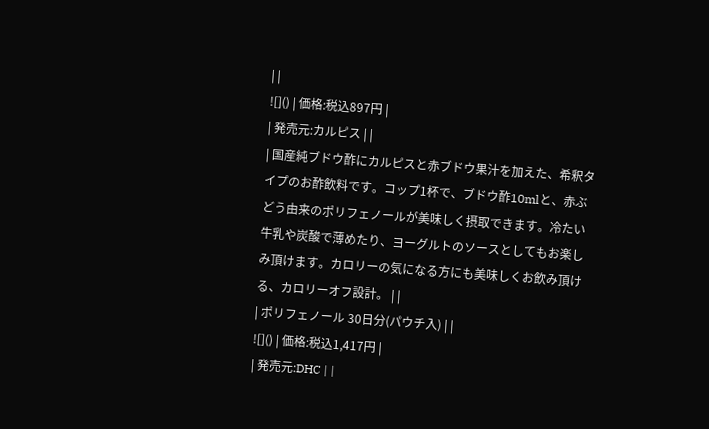| |
![]() | 価格:税込897円 |
| 発売元:カルピス | |
| 国産純ブドウ酢にカルピスと赤ブドウ果汁を加えた、希釈タイプのお酢飲料です。コップ1杯で、ブドウ酢10mlと、赤ぶどう由来のポリフェノールが美味しく摂取できます。冷たい牛乳や炭酸で薄めたり、ヨーグルトのソースとしてもお楽しみ頂けます。カロリーの気になる方にも美味しくお飲み頂ける、カロリーオフ設計。 | |
| ポリフェノール 30日分(パウチ入) | |
![]() | 価格:税込1,417円 |
| 発売元:DHC | |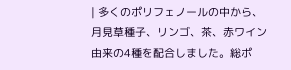| 多くのポリフェノールの中から、月見草種子、リンゴ、茶、赤ワイン由来の4種を配合しました。総ポ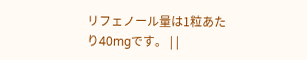リフェノール量は1粒あたり40mgです。 | |